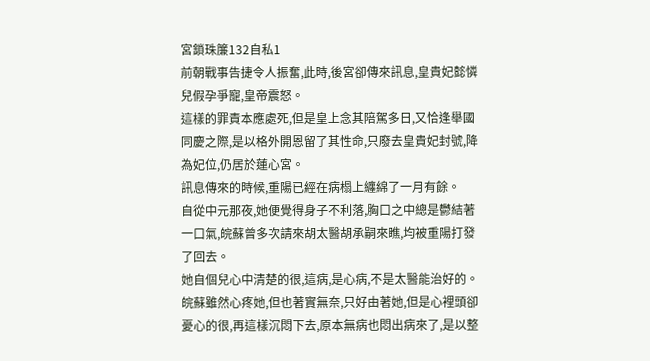宮鎖珠簾132自私1
前朝戰事告捷令人振奮,此時,後宮卻傳來訊息,皇貴妃懿憐兒假孕爭寵,皇帝震怒。
這樣的罪責本應處死,但是皇上念其陪駕多日,又恰逢舉國同慶之際,是以格外開恩留了其性命,只廢去皇貴妃封號,降為妃位,仍居於蓮心宮。
訊息傳來的時候,重陽已經在病榻上纏綿了一月有餘。
自從中元那夜,她便覺得身子不利落,胸口之中總是鬱結著一口氣,皖蘇曾多次請來胡太醫胡承嗣來瞧,均被重陽打發了回去。
她自個兒心中清楚的很,這病,是心病,不是太醫能治好的。
皖蘇雖然心疼她,但也著實無奈,只好由著她,但是心裡頭卻憂心的很,再這樣沉悶下去,原本無病也悶出病來了,是以整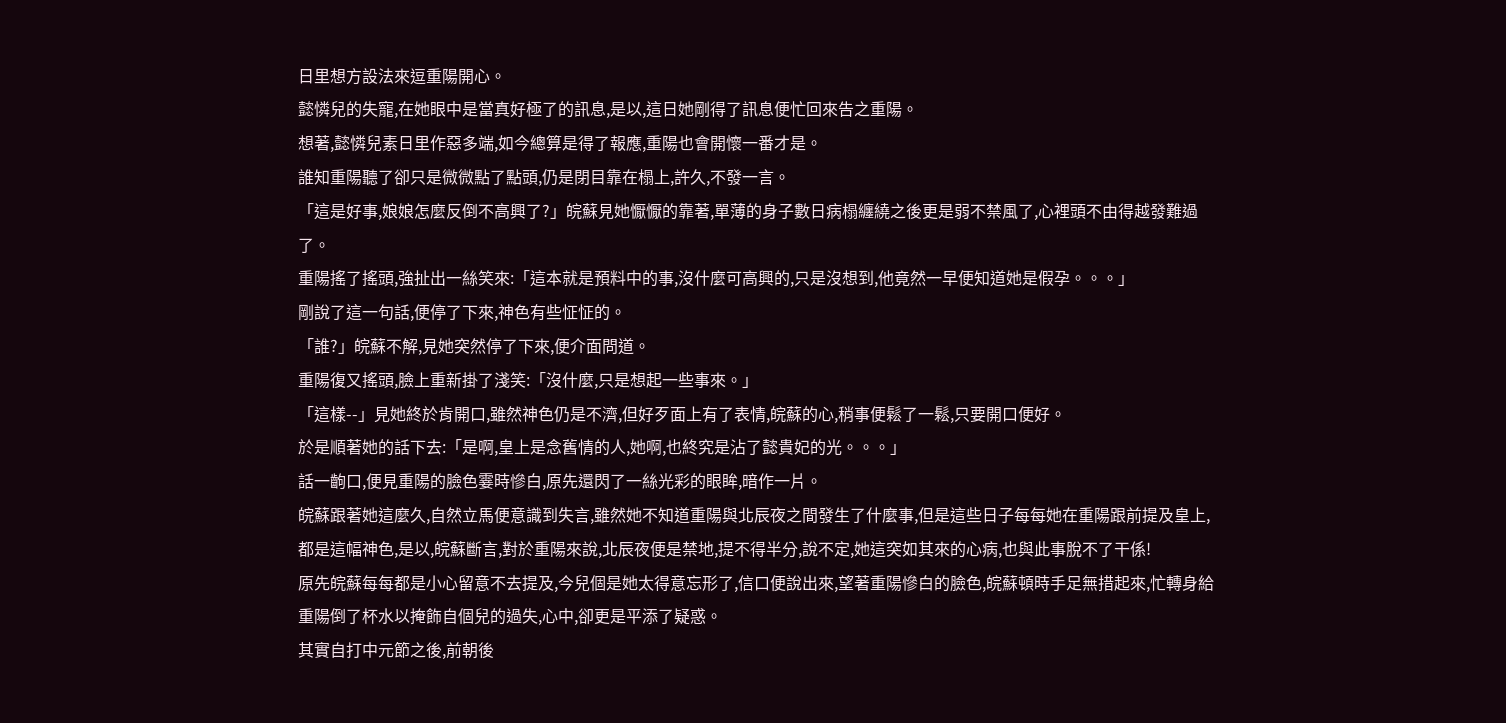日里想方設法來逗重陽開心。
懿憐兒的失寵,在她眼中是當真好極了的訊息,是以,這日她剛得了訊息便忙回來告之重陽。
想著,懿憐兒素日里作惡多端,如今總算是得了報應,重陽也會開懷一番才是。
誰知重陽聽了卻只是微微點了點頭,仍是閉目靠在榻上,許久,不發一言。
「這是好事,娘娘怎麼反倒不高興了?」皖蘇見她懨懨的靠著,單薄的身子數日病榻纏繞之後更是弱不禁風了,心裡頭不由得越發難過了。
重陽搖了搖頭,強扯出一絲笑來:「這本就是預料中的事,沒什麼可高興的,只是沒想到,他竟然一早便知道她是假孕。。。」
剛說了這一句話,便停了下來,神色有些怔怔的。
「誰?」皖蘇不解,見她突然停了下來,便介面問道。
重陽復又搖頭,臉上重新掛了淺笑:「沒什麼,只是想起一些事來。」
「這樣--」見她終於肯開口,雖然神色仍是不濟,但好歹面上有了表情,皖蘇的心,稍事便鬆了一鬆,只要開口便好。
於是順著她的話下去:「是啊,皇上是念舊情的人,她啊,也終究是沾了懿貴妃的光。。。」
話一齣口,便見重陽的臉色霎時慘白,原先還閃了一絲光彩的眼眸,暗作一片。
皖蘇跟著她這麼久,自然立馬便意識到失言,雖然她不知道重陽與北辰夜之間發生了什麼事,但是這些日子每每她在重陽跟前提及皇上,都是這幅神色,是以,皖蘇斷言,對於重陽來說,北辰夜便是禁地,提不得半分,說不定,她這突如其來的心病,也與此事脫不了干係!
原先皖蘇每每都是小心留意不去提及,今兒個是她太得意忘形了,信口便說出來,望著重陽慘白的臉色,皖蘇頓時手足無措起來,忙轉身給重陽倒了杯水以掩飾自個兒的過失,心中,卻更是平添了疑惑。
其實自打中元節之後,前朝後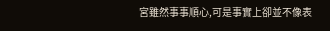宮雖然事事順心,可是事實上卻並不像表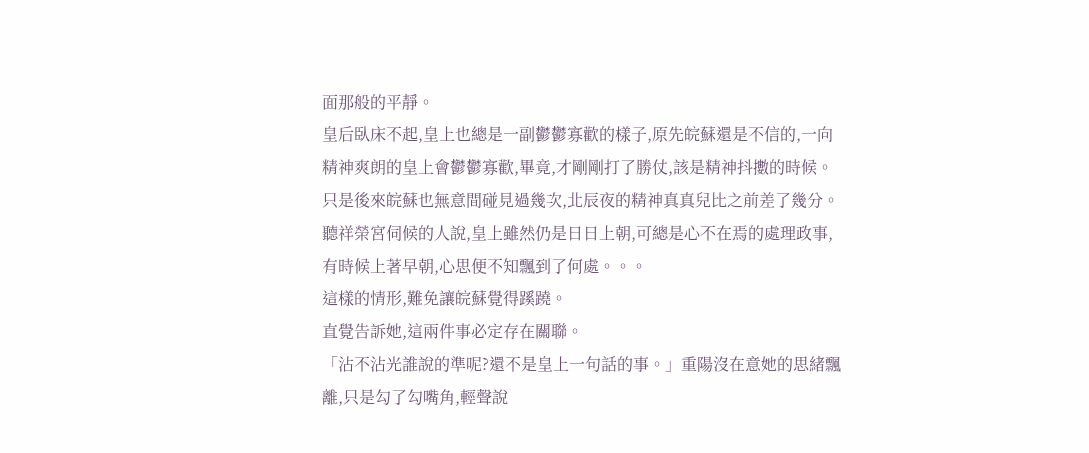面那般的平靜。
皇后臥床不起,皇上也總是一副鬱鬱寡歡的樣子,原先皖蘇還是不信的,一向精神爽朗的皇上會鬱鬱寡歡,畢竟,才剛剛打了勝仗,該是精神抖擻的時候。
只是後來皖蘇也無意間碰見過幾次,北辰夜的精神真真兒比之前差了幾分。
聽祥榮宮伺候的人說,皇上雖然仍是日日上朝,可總是心不在焉的處理政事,有時候上著早朝,心思便不知飄到了何處。。。
這樣的情形,難免讓皖蘇覺得蹊蹺。
直覺告訴她,這兩件事必定存在關聯。
「沾不沾光誰說的準呢?還不是皇上一句話的事。」重陽沒在意她的思緒飄離,只是勾了勾嘴角,輕聲說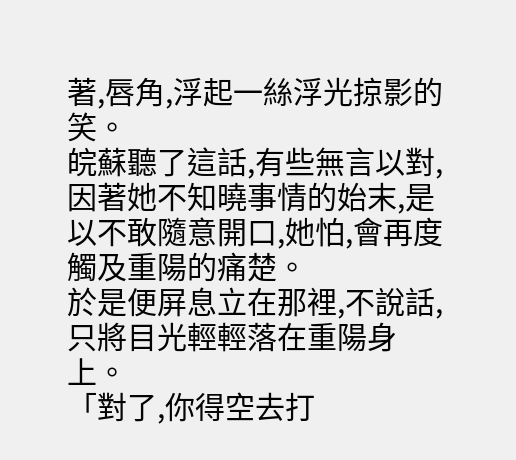著,唇角,浮起一絲浮光掠影的笑。
皖蘇聽了這話,有些無言以對,因著她不知曉事情的始末,是以不敢隨意開口,她怕,會再度觸及重陽的痛楚。
於是便屏息立在那裡,不說話,只將目光輕輕落在重陽身上。
「對了,你得空去打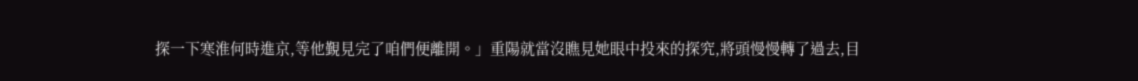探一下寒淮何時進京,等他覲見完了咱們便離開。」重陽就當沒瞧見她眼中投來的探究,將頭慢慢轉了過去,目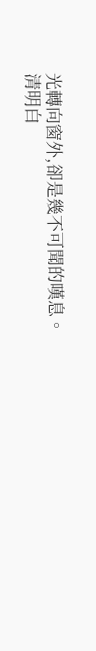光轉向窗外,卻是幾不可聞的嘆息。
清明白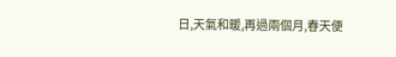日,天氣和暖,再過兩個月,春天便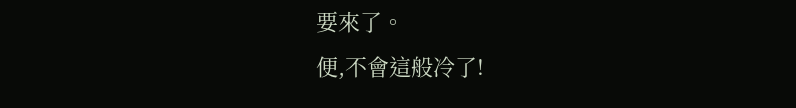要來了。
便,不會這般冷了!